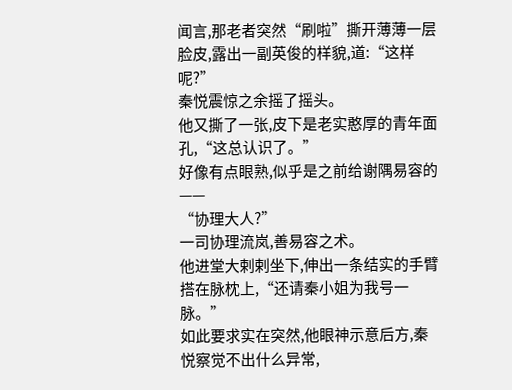闻言,那老者突然“刷啦”撕开薄薄一层脸皮,露出一副英俊的样貌,道:“这样呢?”
秦悦震惊之余摇了摇头。
他又撕了一张,皮下是老实憨厚的青年面孔,“这总认识了。”
好像有点眼熟,似乎是之前给谢隅易容的——
“协理大人?”
一司协理流岚,善易容之术。
他进堂大剌剌坐下,伸出一条结实的手臂搭在脉枕上,“还请秦小姐为我号一脉。”
如此要求实在突然,他眼神示意后方,秦悦察觉不出什么异常,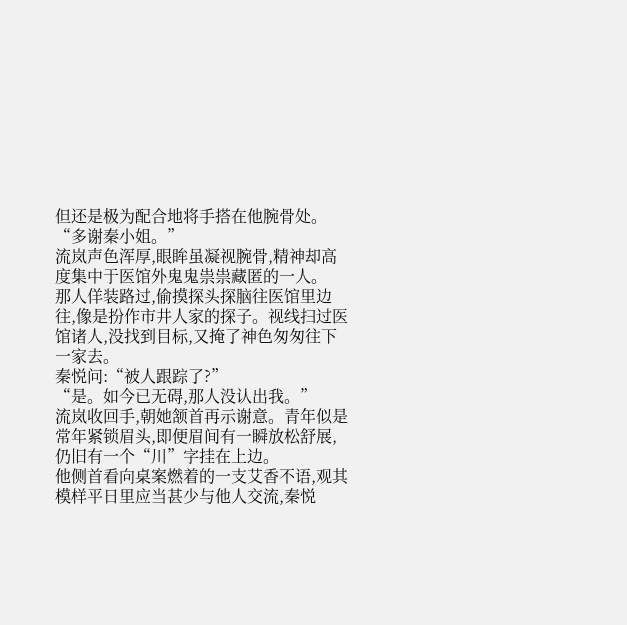但还是极为配合地将手搭在他腕骨处。
“多谢秦小姐。”
流岚声色浑厚,眼眸虽凝视腕骨,精神却高度集中于医馆外鬼鬼祟祟藏匿的一人。
那人佯装路过,偷摸探头探脑往医馆里边往,像是扮作市井人家的探子。视线扫过医馆诸人,没找到目标,又掩了神色匆匆往下一家去。
秦悦问:“被人跟踪了?”
“是。如今已无碍,那人没认出我。”
流岚收回手,朝她颔首再示谢意。青年似是常年紧锁眉头,即便眉间有一瞬放松舒展,仍旧有一个“川”字挂在上边。
他侧首看向桌案燃着的一支艾香不语,观其模样平日里应当甚少与他人交流,秦悦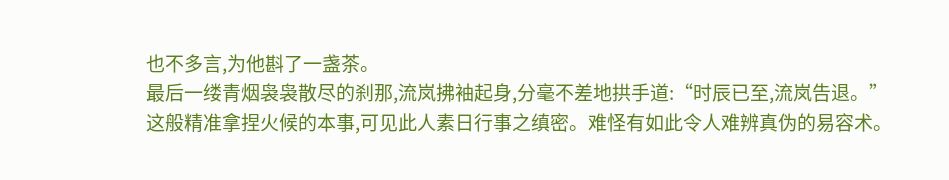也不多言,为他斟了一盏茶。
最后一缕青烟袅袅散尽的刹那,流岚拂袖起身,分毫不差地拱手道:“时辰已至,流岚告退。”
这般精准拿捏火候的本事,可见此人素日行事之缜密。难怪有如此令人难辨真伪的易容术。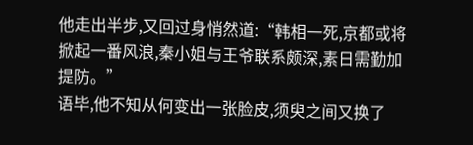他走出半步,又回过身悄然道:“韩相一死,京都或将掀起一番风浪,秦小姐与王爷联系颇深,素日需勤加提防。”
语毕,他不知从何变出一张脸皮,须臾之间又换了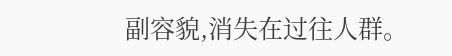副容貌,消失在过往人群。